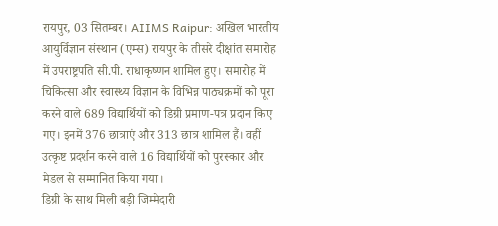रायपुर, 03 सितम्बर। AIIMS Raipur: अखिल भारतीय आयुर्विज्ञान संस्थान (एम्स) रायपुर के तीसरे दीक्षांत समारोह में उपराष्ट्रपति सी.पी. राधाकृष्णन शामिल हुए। समारोह में चिकित्सा और स्वास्थ्य विज्ञान के विभिन्न पाठ्यक्रमों को पूरा करने वाले 689 विद्यार्थियों को डिग्री प्रमाण-पत्र प्रदान किए गए। इनमें 376 छात्राएं और 313 छात्र शामिल हैं। वहीं उत्कृष्ट प्रदर्शन करने वाले 16 विद्यार्थियों को पुरस्कार और मेडल से सम्मानित किया गया।
डिग्री के साथ मिली बड़ी जिम्मेदारी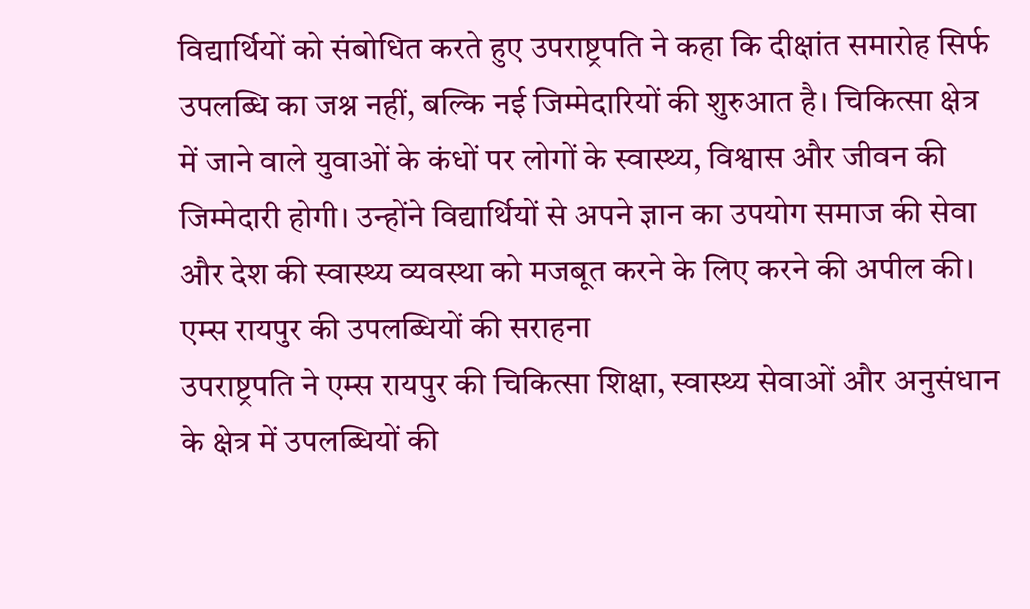विद्यार्थियों को संबोधित करते हुए उपराष्ट्रपति ने कहा कि दीक्षांत समारोह सिर्फ उपलब्धि का जश्न नहीं, बल्कि नई जिम्मेदारियों की शुरुआत है। चिकित्सा क्षेत्र में जाने वाले युवाओं के कंधों पर लोगों के स्वास्थ्य, विश्वास और जीवन की जिम्मेदारी होगी। उन्होंने विद्यार्थियों से अपने ज्ञान का उपयोग समाज की सेवा और देश की स्वास्थ्य व्यवस्था को मजबूत करने के लिए करने की अपील की।
एम्स रायपुर की उपलब्धियों की सराहना
उपराष्ट्रपति ने एम्स रायपुर की चिकित्सा शिक्षा, स्वास्थ्य सेवाओं और अनुसंधान के क्षेत्र में उपलब्धियों की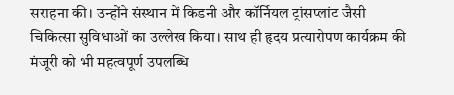सराहना की। उन्होंने संस्थान में किडनी और कॉर्नियल ट्रांसप्लांट जैसी चिकित्सा सुविधाओं का उल्लेख किया। साथ ही हृदय प्रत्यारोपण कार्यक्रम की मंजूरी को भी महत्वपूर्ण उपलब्धि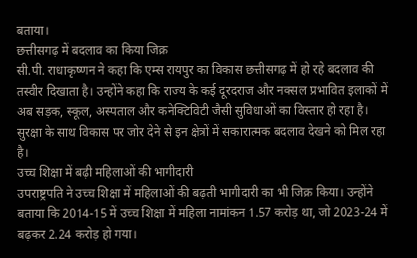बताया।
छत्तीसगढ़ में बदलाव का किया जिक्र
सी.पी. राधाकृष्णन ने कहा कि एम्स रायपुर का विकास छत्तीसगढ़ में हो रहे बदलाव की तस्वीर दिखाता है। उन्होंने कहा कि राज्य के कई दूरदराज और नक्सल प्रभावित इलाकों में अब सड़क, स्कूल, अस्पताल और कनेक्टिविटी जैसी सुविधाओं का विस्तार हो रहा है। सुरक्षा के साथ विकास पर जोर देने से इन क्षेत्रों में सकारात्मक बदलाव देखने को मिल रहा है।
उच्च शिक्षा में बढ़ी महिलाओं की भागीदारी
उपराष्ट्रपति ने उच्च शिक्षा में महिलाओं की बढ़ती भागीदारी का भी जिक्र किया। उन्होंने बताया कि 2014-15 में उच्च शिक्षा में महिला नामांकन 1.57 करोड़ था, जो 2023-24 में बढ़कर 2.24 करोड़ हो गया।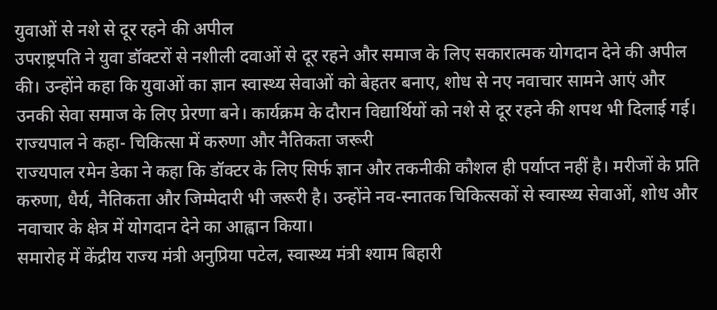युवाओं से नशे से दूर रहने की अपील
उपराष्ट्रपति ने युवा डॉक्टरों से नशीली दवाओं से दूर रहने और समाज के लिए सकारात्मक योगदान देने की अपील की। उन्होंने कहा कि युवाओं का ज्ञान स्वास्थ्य सेवाओं को बेहतर बनाए, शोध से नए नवाचार सामने आएं और उनकी सेवा समाज के लिए प्रेरणा बने। कार्यक्रम के दौरान विद्यार्थियों को नशे से दूर रहने की शपथ भी दिलाई गई।
राज्यपाल ने कहा- चिकित्सा में करुणा और नैतिकता जरूरी
राज्यपाल रमेन डेका ने कहा कि डॉक्टर के लिए सिर्फ ज्ञान और तकनीकी कौशल ही पर्याप्त नहीं है। मरीजों के प्रति करुणा, धैर्य, नैतिकता और जिम्मेदारी भी जरूरी है। उन्होंने नव-स्नातक चिकित्सकों से स्वास्थ्य सेवाओं, शोध और नवाचार के क्षेत्र में योगदान देने का आह्वान किया।
समारोह में केंद्रीय राज्य मंत्री अनुप्रिया पटेल, स्वास्थ्य मंत्री श्याम बिहारी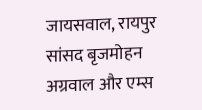जायसवाल, रायपुर सांसद बृजमोहन अग्रवाल और एम्स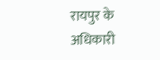रायपुर के अधिकारी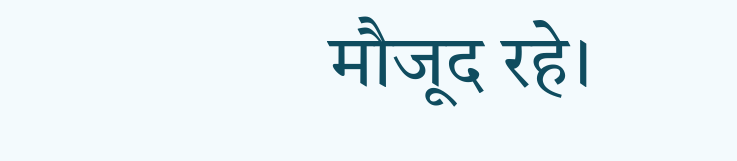मौजूद रहे।